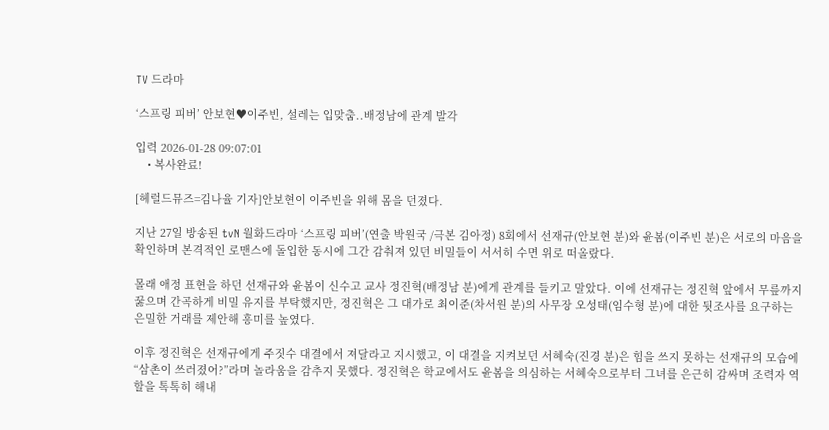TV 드라마

‘스프링 피버’ 안보현♥이주빈, 설레는 입맞춤..배정남에 관계 발각

입력 2026-01-28 09:07:01
    • 복사완료!

[헤럴드뮤즈=김나율 기자]안보현이 이주빈을 위해 몸을 던졌다.

지난 27일 방송된 tvN 월화드라마 ‘스프링 피버’(연출 박원국 /극본 김아정) 8회에서 선재규(안보현 분)와 윤봄(이주빈 분)은 서로의 마음을 확인하며 본격적인 로맨스에 돌입한 동시에 그간 감춰져 있던 비밀들이 서서히 수면 위로 떠올랐다.

몰래 애정 표현을 하던 선재규와 윤봄이 신수고 교사 정진혁(배정남 분)에게 관계를 들키고 말았다. 이에 선재규는 정진혁 앞에서 무릎까지 꿇으며 간곡하게 비밀 유지를 부탁했지만, 정진혁은 그 대가로 최이준(차서원 분)의 사무장 오성태(임수형 분)에 대한 뒷조사를 요구하는 은밀한 거래를 제안해 흥미를 높였다.

이후 정진혁은 선재규에게 주짓수 대결에서 져달라고 지시했고, 이 대결을 지켜보던 서혜숙(진경 분)은 힘을 쓰지 못하는 선재규의 모습에 “삼촌이 쓰러졌어?”라며 놀라움을 감추지 못했다. 정진혁은 학교에서도 윤봄을 의심하는 서혜숙으로부터 그녀를 은근히 감싸며 조력자 역할을 톡톡히 해내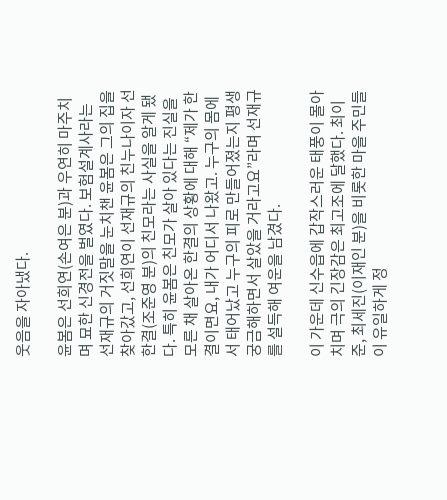웃음을 자아냈다.

윤봄은 선희연(손여은 분)과 우연히 마주치며 묘한 신경전을 벌였다. 보험설계사라는 선재규의 거짓말을 눈치챈 윤봄은 그의 집을 찾아갔고, 선희연이 선재규의 친누나이자 선한결(조준영 분)의 친모라는 사실을 알게 됐다. 특히 윤봄은 친모가 살아 있다는 진실을 모른 채 살아온 한결의 상황에 대해 “제가 한결이면요, 내가 어디서 나왔고. 누구의 몸에서 태어났고 누구의 피로 만들어졌는지 평생 궁금해하면서 살았을 거라고요”라며 선재규를 설득해 여운을 남겼다.

이 가운데 신수읍에 갑작스러운 태풍이 몰아치며 극의 긴장감은 최고조에 달했다. 최이준, 최세진(이재인 분)을 비롯한 마을 주민들이 유일하게 정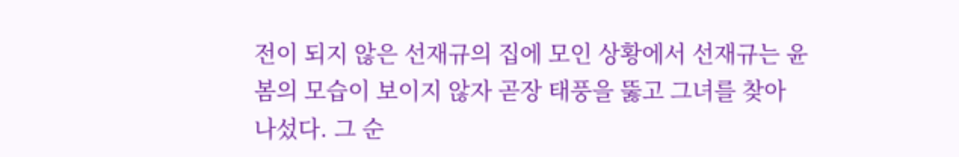전이 되지 않은 선재규의 집에 모인 상황에서 선재규는 윤봄의 모습이 보이지 않자 곧장 태풍을 뚫고 그녀를 찾아 나섰다. 그 순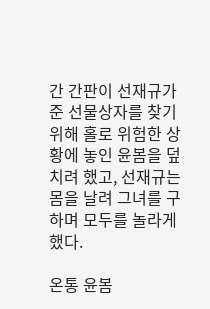간 간판이 선재규가 준 선물상자를 찾기 위해 홀로 위험한 상황에 놓인 윤봄을 덮치려 했고, 선재규는 몸을 날려 그녀를 구하며 모두를 놀라게 했다.

온통 윤봄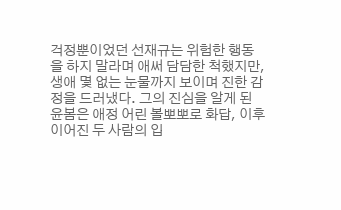걱정뿐이었던 선재규는 위험한 행동을 하지 말라며 애써 담담한 척했지만, 생애 몇 없는 눈물까지 보이며 진한 감정을 드러냈다. 그의 진심을 알게 된 윤봄은 애정 어린 볼뽀뽀로 화답, 이후 이어진 두 사람의 입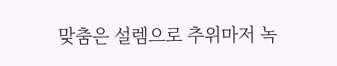맞춤은 설렘으로 추위마저 녹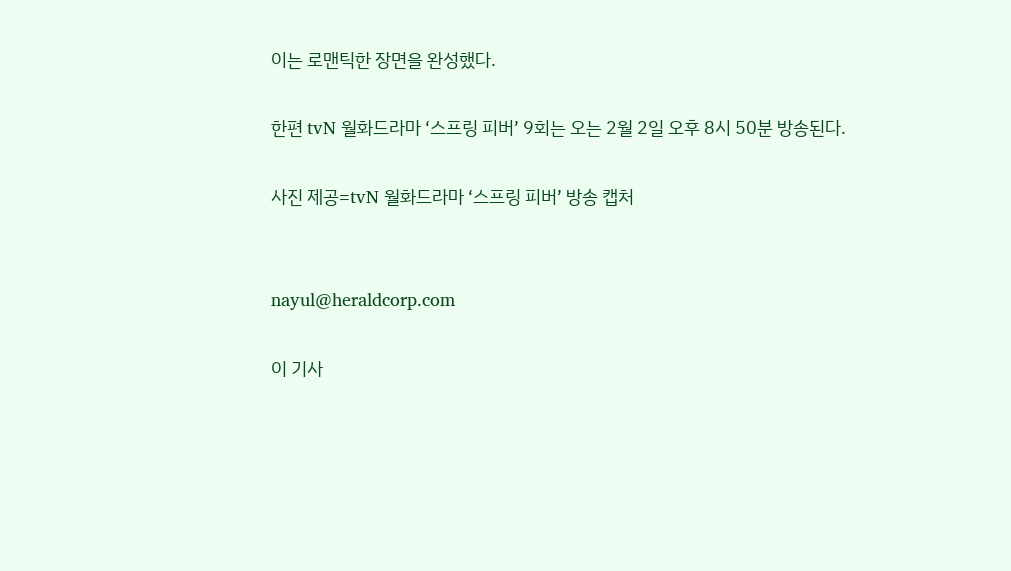이는 로맨틱한 장면을 완성했다.

한편 tvN 월화드라마 ‘스프링 피버’ 9회는 오는 2월 2일 오후 8시 50분 방송된다.

사진 제공=tvN 월화드라마 ‘스프링 피버’ 방송 캡처


nayul@heraldcorp.com

이 기사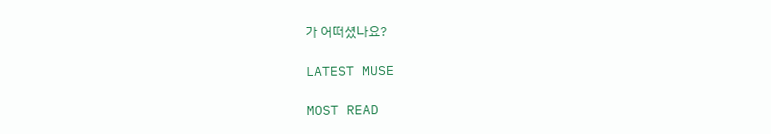가 어떠셨나요?

LATEST MUSE

MOST READ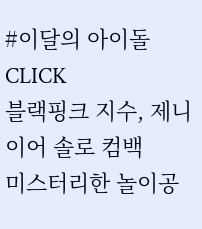#이달의 아이돌
CLICK
블랙핑크 지수, 제니 이어 솔로 컴백
미스터리한 놀이공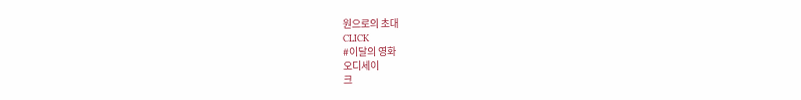원으로의 초대
CLICK
#이달의 영화
오디세이
크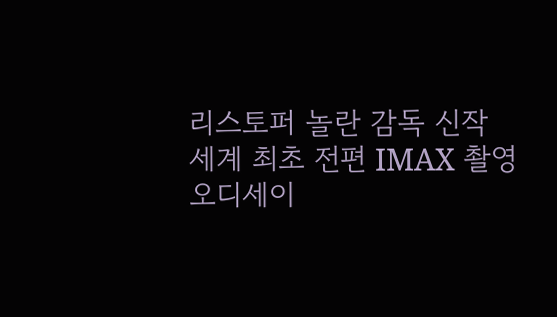리스토퍼 놀란 감독 신작
세계 최초 전편 IMAX 촬영
오디세이